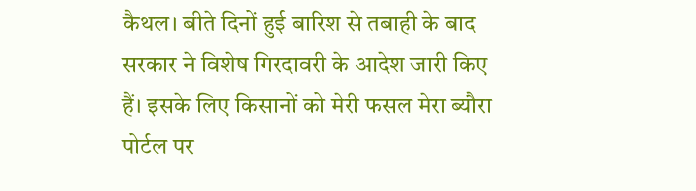कैथल। बीते दिनों हुई बारिश से तबाही के बाद सरकार ने विशेष गिरदावरी के आदेश जारी किए हैं। इसके लिए किसानों को मेरी फसल मेरा ब्यौरा पोर्टल पर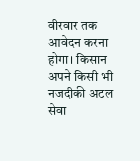वीरवार तक आवेदन करना होगा। किसान अपने किसी भी नजदीकी अटल सेवा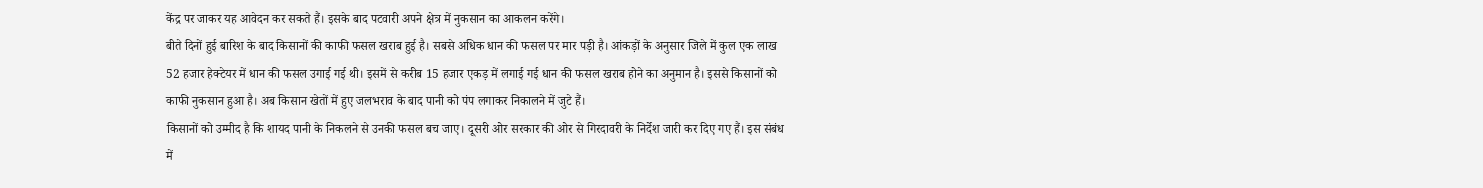केंद्र पर जाकर यह आवेदन कर सकते हैं। इसके बाद पटवारी अपने क्षेत्र में नुकसान का आकलन करेंगे।
बीते दिनों हुई बारिश के बाद किसानों की काफी फसल खराब हुई है। सबसे अधिक धान की फसल पर मार पड़ी है। आंकड़ों के अनुसार जिले में कुल एक लाख 52 हजार हेक्टेयर में धान की फसल उगाई गई थी। इसमें से करीब 15 हजार एकड़ में लगाई गई धान की फसल खराब होने का अनुमान है। इससे किसानों को काफी नुकसान हुआ है। अब किसान खेतों में हुए जलभराव के बाद पानी को पंप लगाकर निकालने में जुटे हैं।
किसानों को उम्मीद है कि शायद पानी के निकलने से उनकी फसल बच जाए। दूसरी ओर सरकार की ओर से गिरदावरी के निर्देश जारी कर दिए गए हैं। इस संबंध में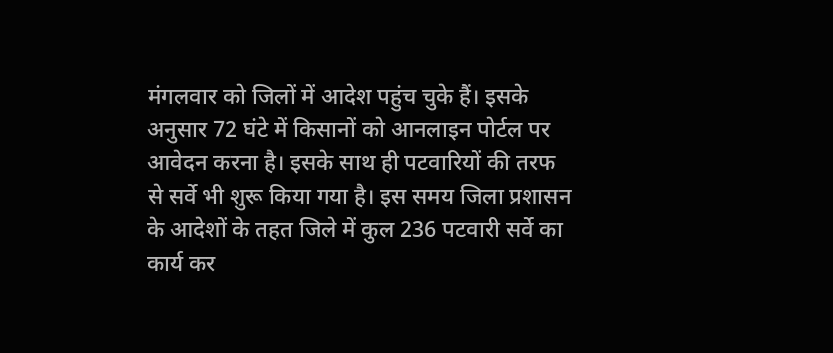मंगलवार को जिलों में आदेश पहुंच चुके हैं। इसके अनुसार 72 घंटे में किसानों को आनलाइन पोर्टल पर आवेदन करना है। इसके साथ ही पटवारियों की तरफ से सर्वे भी शुरू किया गया है। इस समय जिला प्रशासन के आदेशों के तहत जिले में कुल 236 पटवारी सर्वे का कार्य कर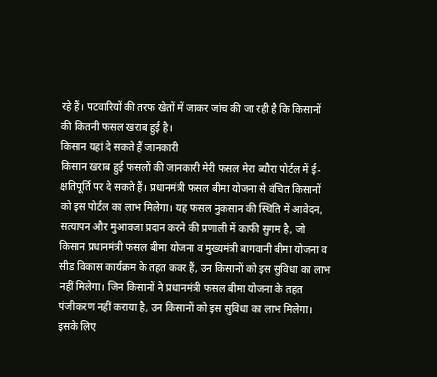रहे हैं। पटवारियों की तरफ खेतों में जाकर जांच की जा रही है कि किसानों की कितनी फसल खराब हुई है।
किसान यहां दे सकते हैं जानकारी
किसान खराब हुई फसलों की जानकारी मेरी फसल मेरा ब्यौरा पोर्टल में ई-क्षतिपूर्ति पर दे सकते हैं। प्रधानमंत्री फसल बीमा योजना से वंचित किसानों को इस पोर्टल का लाभ मिलेगा। यह फसल नुकसान की स्थिति में आवेदन, सत्यापन और मुआवजा प्रदान करने की प्रणाली में काफी सुगम है, जो किसान प्रधानमंत्री फसल बीमा योजना व मुख्यमंत्री बागवानी बीमा योजना व सीड विकास कार्यक्रम के तहत कवर हैं, उन किसानों को इस सुविधा का लाभ नहीं मिलेगा। जिन किसानों ने प्रधानमंत्री फसल बीमा योजना के तहत पंजीकरण नहीं कराया है, उन किसानों को इस सुविधा का लाभ मिलेगा। इसके लिए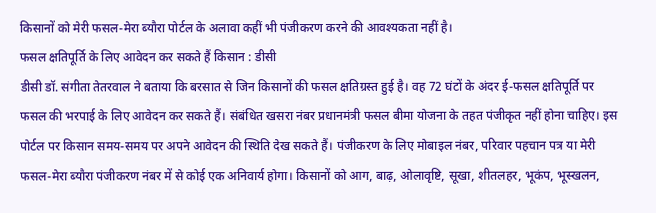किसानों को मेरी फसल-मेरा ब्यौरा पोर्टल के अलावा कहीं भी पंजीकरण करने की आवश्यकता नहीं है।
फसल क्षतिपूर्ति के लिए आवेदन कर सकते हैं किसान : डीसी
डीसी डॉ. संगीता तेतरवाल ने बताया कि बरसात से जिन किसानों की फसल क्षतिग्रस्त हुई है। वह 72 घंटों के अंदर ई-फसल क्षतिपूर्ति पर फसल की भरपाई के लिए आवेदन कर सकते हैं। संबंधित खसरा नंबर प्रधानमंत्री फसल बीमा योजना के तहत पंजीकृत नहीं होना चाहिए। इस पोर्टल पर किसान समय-समय पर अपने आवेदन की स्थिति देख सकते हैं। पंजीकरण के लिए मोबाइल नंबर, परिवार पहचान पत्र या मेरी फसल-मेरा ब्यौरा पंजीकरण नंबर में से कोई एक अनिवार्य होगा। किसानों को आग, बाढ़, ओलावृष्टि, सूखा, शीतलहर, भूकंप, भूस्खलन,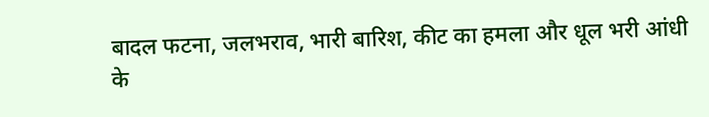बादल फटना, जलभराव, भारी बारिश, कीट का हमला और धूल भरी आंधी के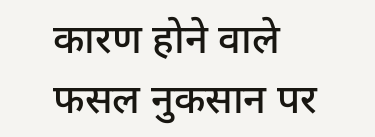कारण होने वाले फसल नुकसान पर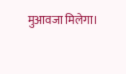मुआवजा मिलेगा।